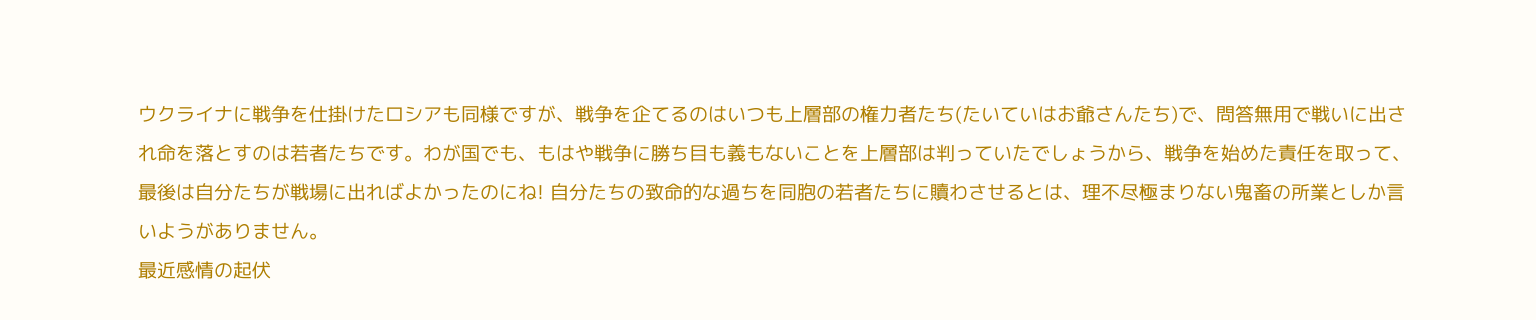ウクライナに戦争を仕掛けたロシアも同様ですが、戦争を企てるのはいつも上層部の権力者たち(たいていはお爺さんたち)で、問答無用で戦いに出され命を落とすのは若者たちです。わが国でも、もはや戦争に勝ち目も義もないことを上層部は判っていたでしょうから、戦争を始めた責任を取って、最後は自分たちが戦場に出ればよかったのにね! 自分たちの致命的な過ちを同胞の若者たちに贖わさせるとは、理不尽極まりない鬼畜の所業としか言いようがありません。
最近感情の起伏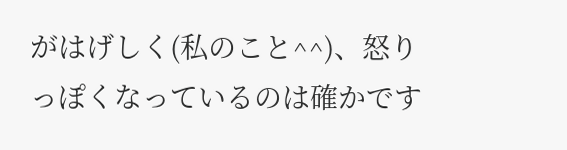がはげしく(私のこと^^)、怒りっぽくなっているのは確かです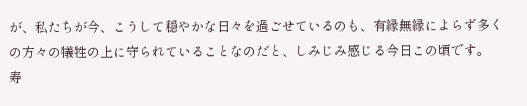が、私たちが今、こうして穏やかな日々を過ごせているのも、有縁無縁によらず多くの方々の犠牲の上に守られていることなのだと、しみじみ感じる今日この頃です。
寿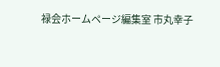禄会ホームページ編集室 市丸幸子